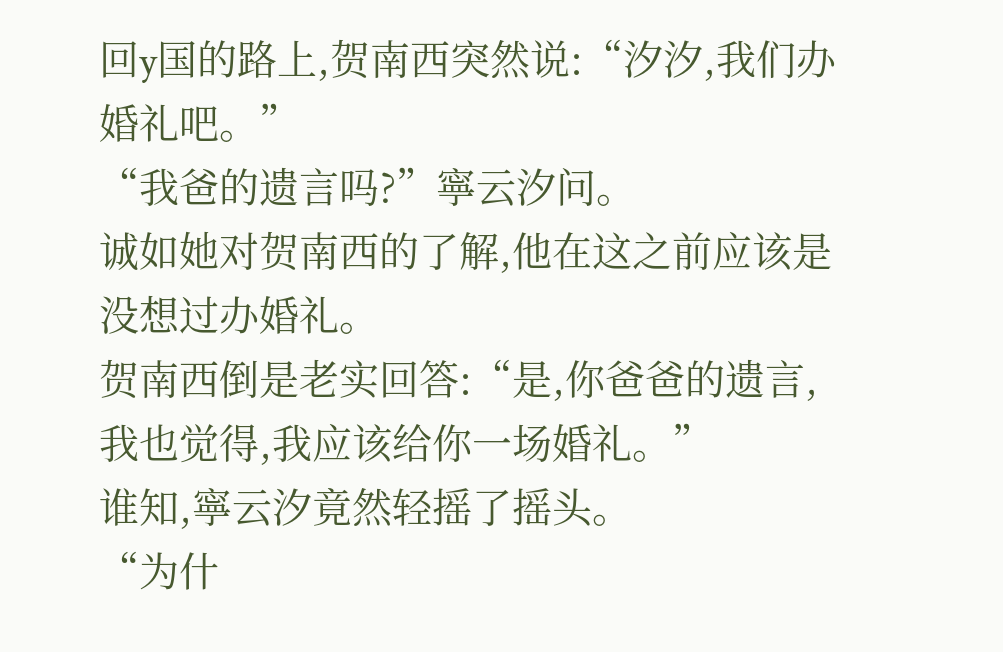回y国的路上,贺南西突然说:“汐汐,我们办婚礼吧。”
“我爸的遗言吗?”寧云汐问。
诚如她对贺南西的了解,他在这之前应该是没想过办婚礼。
贺南西倒是老实回答:“是,你爸爸的遗言,我也觉得,我应该给你一场婚礼。”
谁知,寧云汐竟然轻摇了摇头。
“为什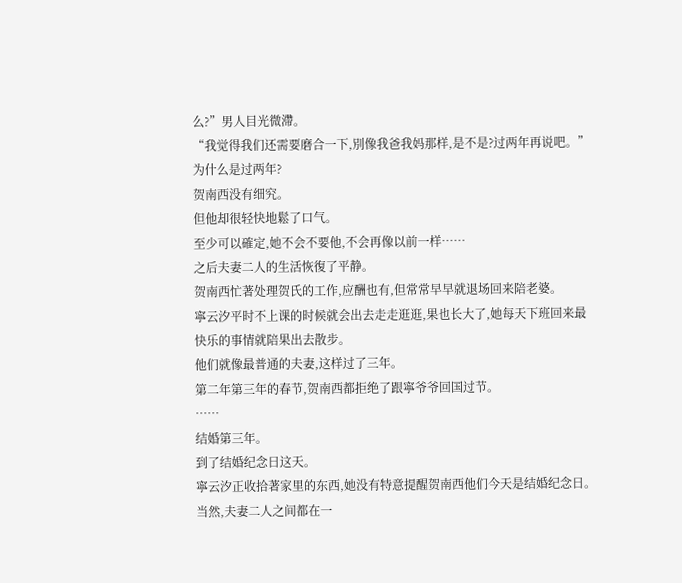么?”男人目光微滯。
“我觉得我们还需要磨合一下,別像我爸我妈那样,是不是?过两年再说吧。”
为什么是过两年?
贺南西没有细究。
但他却很轻快地鬆了口气。
至少可以確定,她不会不要他,不会再像以前一样……
之后夫妻二人的生活恢復了平静。
贺南西忙著处理贺氏的工作,应酬也有,但常常早早就退场回来陪老婆。
寧云汐平时不上课的时候就会出去走走逛逛,果也长大了,她每天下班回来最快乐的事情就陪果出去散步。
他们就像最普通的夫妻,这样过了三年。
第二年第三年的春节,贺南西都拒绝了跟寧爷爷回国过节。
……
结婚第三年。
到了结婚纪念日这天。
寧云汐正收拾著家里的东西,她没有特意提醒贺南西他们今天是结婚纪念日。
当然,夫妻二人之间都在一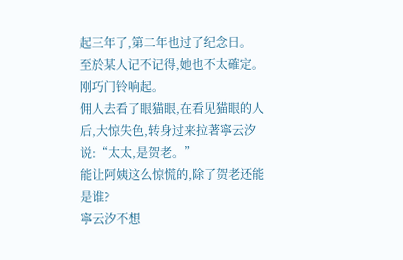起三年了,第二年也过了纪念日。
至於某人记不记得,她也不太確定。
刚巧门铃响起。
佣人去看了眼猫眼,在看见猫眼的人后,大惊失色,转身过来拉著寧云汐说:“太太,是贺老。”
能让阿姨这么惊慌的,除了贺老还能是谁?
寧云汐不想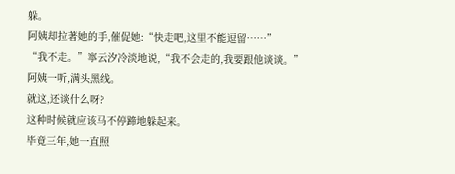躲。
阿姨却拉著她的手,催促她:“快走吧,这里不能逗留……”
“我不走。”寧云汐冷淡地说,“我不会走的,我要跟他谈谈。”
阿姨一听,满头黑线。
就这,还谈什么呀?
这种时候就应该马不停蹄地躲起来。
毕竟三年,她一直照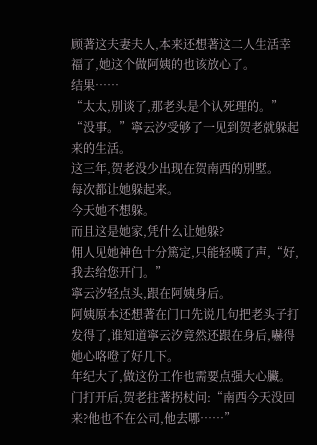顾著这夫妻夫人,本来还想著这二人生活幸福了,她这个做阿姨的也该放心了。
结果……
“太太,別谈了,那老头是个认死理的。”
“没事。”寧云汐受够了一见到贺老就躲起来的生活。
这三年,贺老没少出现在贺南西的別墅。
每次都让她躲起来。
今天她不想躲。
而且这是她家,凭什么让她躲?
佣人见她神色十分篤定,只能轻嘆了声,“好,我去给您开门。”
寧云汐轻点头,跟在阿姨身后。
阿姨原本还想著在门口先说几句把老头子打发得了,谁知道寧云汐竟然还跟在身后,嚇得她心咯噔了好几下。
年纪大了,做这份工作也需要点强大心臟。
门打开后,贺老拄著拐杖问:“南西今天没回来?他也不在公司,他去哪……”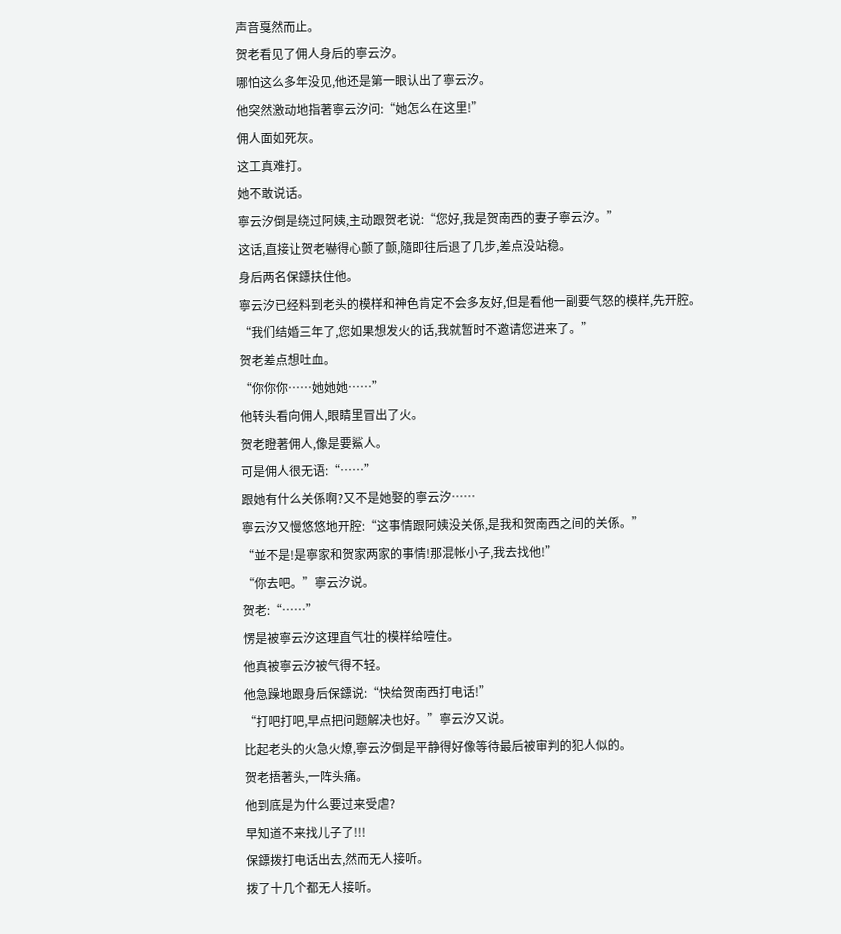声音戛然而止。
贺老看见了佣人身后的寧云汐。
哪怕这么多年没见,他还是第一眼认出了寧云汐。
他突然激动地指著寧云汐问:“她怎么在这里!”
佣人面如死灰。
这工真难打。
她不敢说话。
寧云汐倒是绕过阿姨,主动跟贺老说:“您好,我是贺南西的妻子寧云汐。”
这话,直接让贺老嚇得心颤了颤,隨即往后退了几步,差点没站稳。
身后两名保鏢扶住他。
寧云汐已经料到老头的模样和神色肯定不会多友好,但是看他一副要气怒的模样,先开腔。
“我们结婚三年了,您如果想发火的话,我就暂时不邀请您进来了。”
贺老差点想吐血。
“你你你……她她她……”
他转头看向佣人,眼睛里冒出了火。
贺老瞪著佣人,像是要鯊人。
可是佣人很无语:“……”
跟她有什么关係啊?又不是她娶的寧云汐……
寧云汐又慢悠悠地开腔:“这事情跟阿姨没关係,是我和贺南西之间的关係。”
“並不是!是寧家和贺家两家的事情!那混帐小子,我去找他!”
“你去吧。”寧云汐说。
贺老:“……”
愣是被寧云汐这理直气壮的模样给噎住。
他真被寧云汐被气得不轻。
他急躁地跟身后保鏢说:“快给贺南西打电话!”
“打吧打吧,早点把问题解决也好。”寧云汐又说。
比起老头的火急火燎,寧云汐倒是平静得好像等待最后被审判的犯人似的。
贺老捂著头,一阵头痛。
他到底是为什么要过来受虐?
早知道不来找儿子了!!!
保鏢拨打电话出去,然而无人接听。
拨了十几个都无人接听。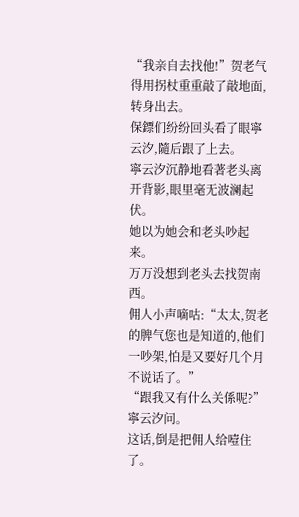“我亲自去找他!”贺老气得用拐杖重重敲了敲地面,转身出去。
保鏢们纷纷回头看了眼寧云汐,隨后跟了上去。
寧云汐沉静地看著老头离开背影,眼里毫无波澜起伏。
她以为她会和老头吵起来。
万万没想到老头去找贺南西。
佣人小声嘀咕:“太太,贺老的脾气您也是知道的,他们一吵架,怕是又要好几个月不说话了。”
“跟我又有什么关係呢?”寧云汐问。
这话,倒是把佣人给噎住了。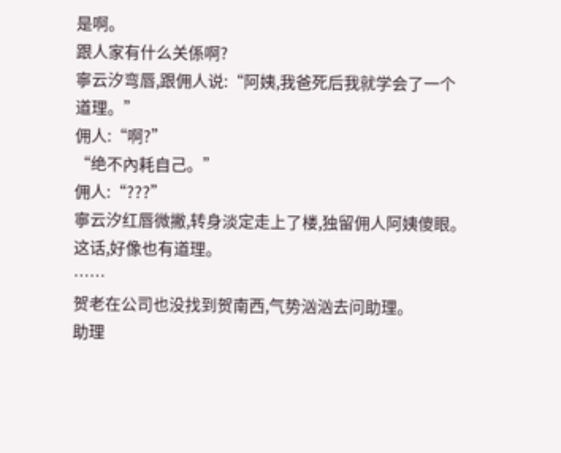是啊。
跟人家有什么关係啊?
寧云汐弯唇,跟佣人说:“阿姨,我爸死后我就学会了一个道理。”
佣人:“啊?”
“绝不內耗自己。”
佣人:“???”
寧云汐红唇微撇,转身淡定走上了楼,独留佣人阿姨傻眼。
这话,好像也有道理。
……
贺老在公司也没找到贺南西,气势汹汹去问助理。
助理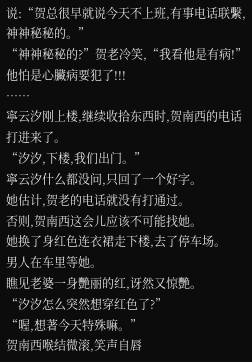说:“贺总很早就说今天不上班,有事电话联繫,神神秘秘的。”
“神神秘秘的?”贺老冷笑,“我看他是有病!”
他怕是心臟病要犯了!!!
……
寧云汐刚上楼,继续收拾东西时,贺南西的电话打进来了。
“汐汐,下楼,我们出门。”
寧云汐什么都没问,只回了一个好字。
她估计,贺老的电话就没有打通过。
否则,贺南西这会儿应该不可能找她。
她换了身红色连衣裙走下楼,去了停车场。
男人在车里等她。
瞧见老婆一身艷丽的红,讶然又惊艷。
“汐汐怎么突然想穿红色了?”
“喔,想著今天特殊嘛。”
贺南西喉结微滚,笑声自唇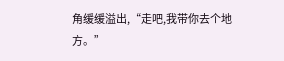角缓缓溢出,“走吧,我带你去个地方。”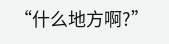“什么地方啊?”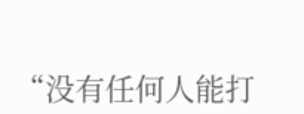“没有任何人能打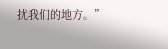扰我们的地方。”